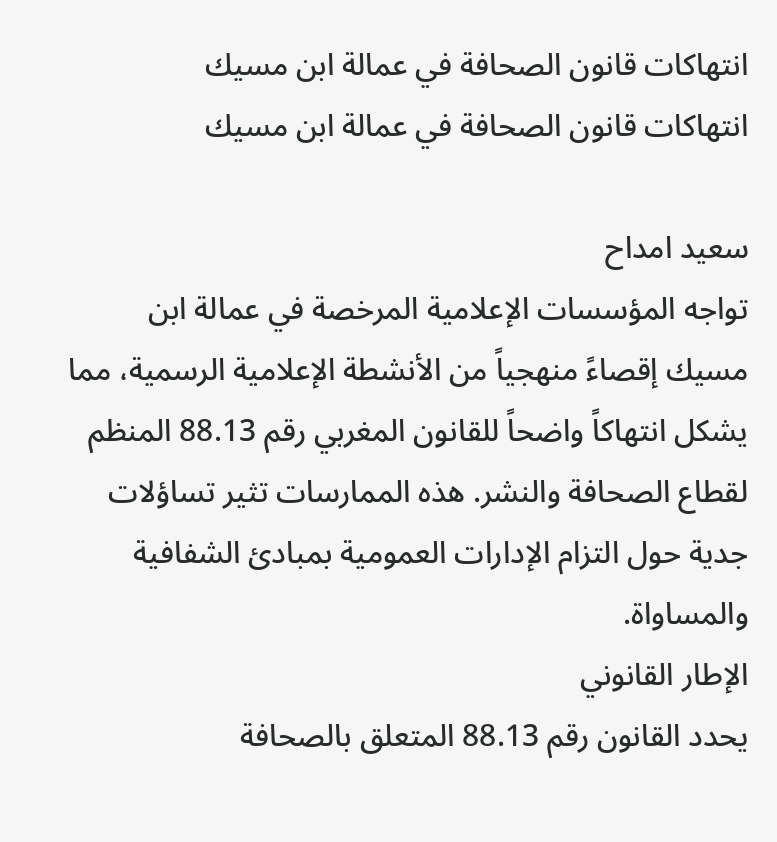انتهاكات قانون الصحافة في عمالة ابن مسيك
انتهاكات قانون الصحافة في عمالة ابن مسيك

سعيد امداح
تواجه المؤسسات الإعلامية المرخصة في عمالة ابن مسيك إقصاءً منهجياً من الأنشطة الإعلامية الرسمية، مما يشكل انتهاكاً واضحاً للقانون المغربي رقم 88.13 المنظم لقطاع الصحافة والنشر. هذه الممارسات تثير تساؤلات جدية حول التزام الإدارات العمومية بمبادئ الشفافية والمساواة.
الإطار القانوني
يحدد القانون رقم 88.13 المتعلق بالصحافة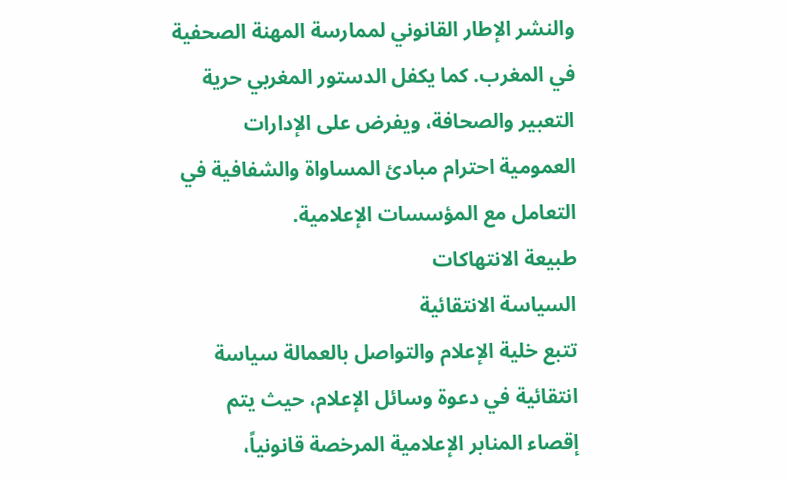والنشر الإطار القانوني لممارسة المهنة الصحفية في المغرب. كما يكفل الدستور المغربي حرية التعبير والصحافة، ويفرض على الإدارات العمومية احترام مبادئ المساواة والشفافية في التعامل مع المؤسسات الإعلامية.
طبيعة الانتهاكات
السياسة الانتقائية
تتبع خلية الإعلام والتواصل بالعمالة سياسة انتقائية في دعوة وسائل الإعلام، حيث يتم إقصاء المنابر الإعلامية المرخصة قانونياً،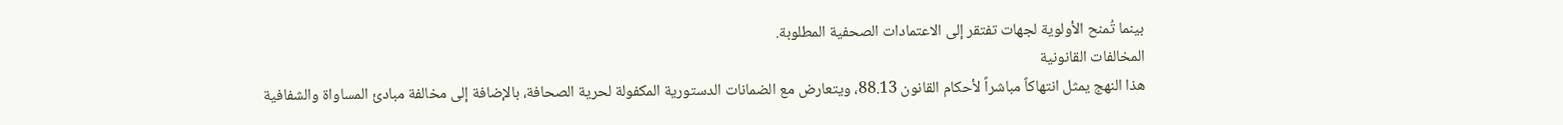بينما تُمنح الأولوية لجهات تفتقر إلى الاعتمادات الصحفية المطلوبة.
المخالفات القانونية
هذا النهج يمثل انتهاكاً مباشراً لأحكام القانون 88.13، ويتعارض مع الضمانات الدستورية المكفولة لحرية الصحافة، بالإضافة إلى مخالفة مبادئ المساواة والشفافية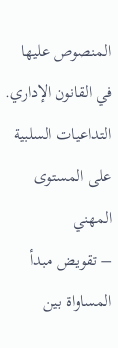المنصوص عليها في القانون الإداري.
التداعيات السلبية
على المستوى المهني
– تقويض مبدأ المساواة بين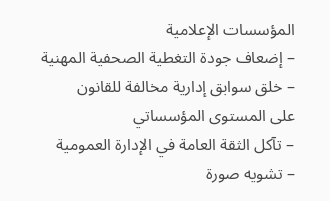المؤسسات الإعلامية
– إضعاف جودة التغطية الصحفية المهنية
– خلق سوابق إدارية مخالفة للقانون
على المستوى المؤسساتي
– تآكل الثقة العامة في الإدارة العمومية
– تشويه صورة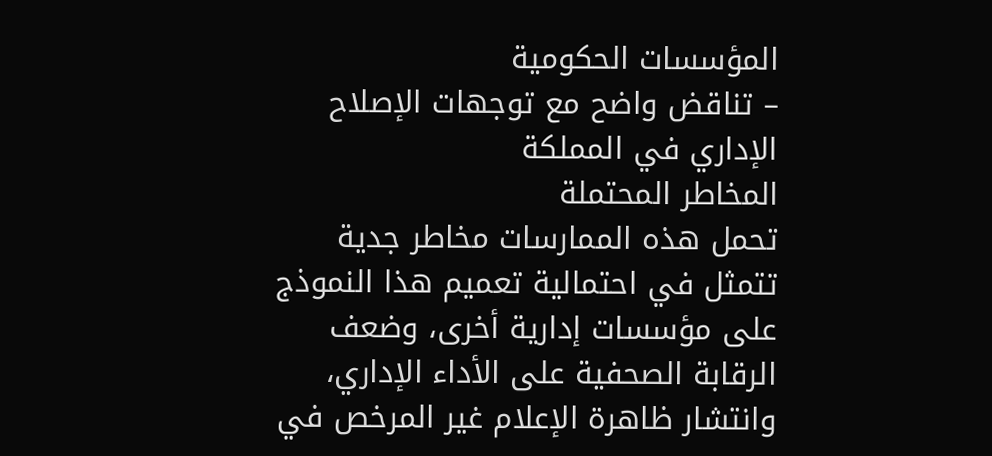المؤسسات الحكومية
– تناقض واضح مع توجهات الإصلاح الإداري في المملكة
المخاطر المحتملة
تحمل هذه الممارسات مخاطر جدية تتمثل في احتمالية تعميم هذا النموذج على مؤسسات إدارية أخرى، وضعف الرقابة الصحفية على الأداء الإداري، وانتشار ظاهرة الإعلام غير المرخص في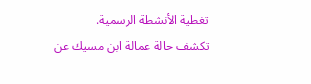تغطية الأنشطة الرسمية.
تكشف حالة عمالة ابن مسيك عن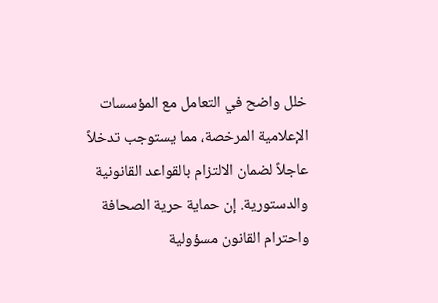خلل واضح في التعامل مع المؤسسات الإعلامية المرخصة، مما يستوجب تدخلاً عاجلاً لضمان الالتزام بالقواعد القانونية والدستورية. إن حماية حرية الصحافة واحترام القانون مسؤولية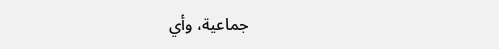جماعية، وأي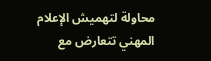محاولة لتهميش الإعلام المهني تتعارض مع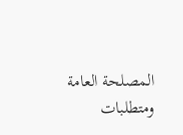المصلحة العامة ومتطلبات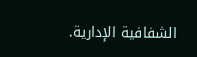الشفافية الإدارية.